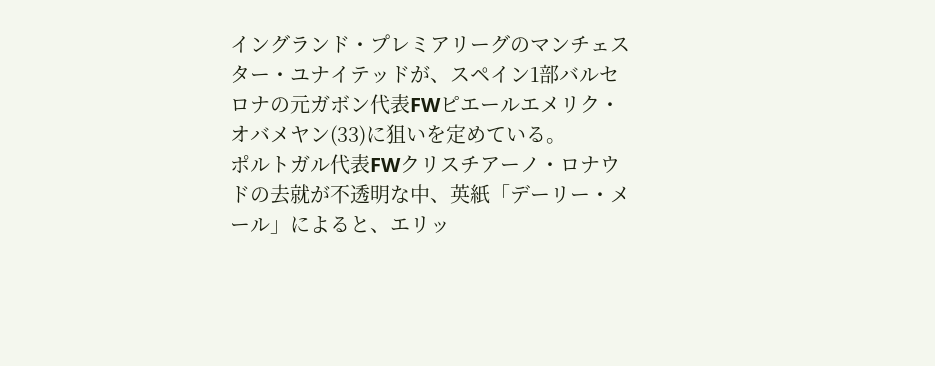イングランド・プレミアリーグのマンチェスター・ユナイテッドが、スペイン1部バルセロナの元ガボン代表FWピエールエメリク・オバメヤン(33)に狙いを定めている。
ポルトガル代表FWクリスチアーノ・ロナウドの去就が不透明な中、英紙「デーリー・メール」によると、エリッ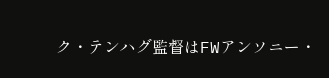ク・テンハグ監督はFWアンソニー・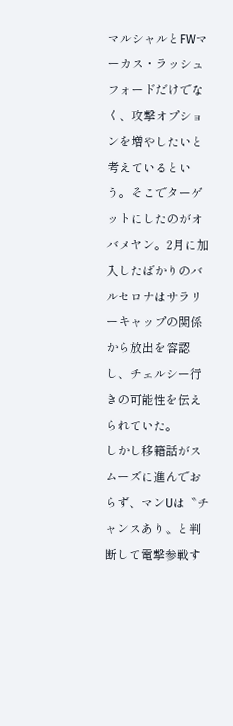マルシャルとFWマーカス・ラッシュフォードだけでなく、攻撃オプションを増やしたいと考えているという。そこでターゲットにしたのがオバメヤン。2月に加入したばかりのバルセロナはサラリーキャップの関係から放出を容認し、チェルシー行きの可能性を伝えられていた。
しかし移籍話がスムーズに進んでおらず、マンUは〝チャンスあり〟と判断して電撃参戦す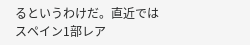るというわけだ。直近ではスペイン1部レア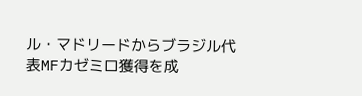ル・マドリードからブラジル代表MFカゼミロ獲得を成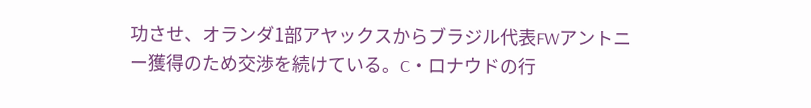功させ、オランダ1部アヤックスからブラジル代表FWアントニー獲得のため交渉を続けている。C・ロナウドの行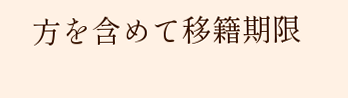方を含めて移籍期限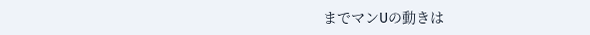までマンUの動きは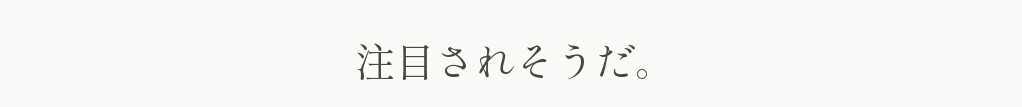注目されそうだ。